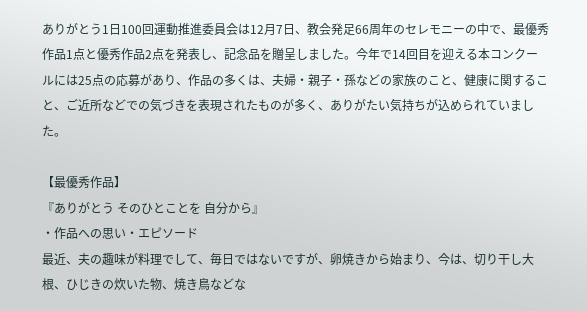ありがとう1日100回運動推進委員会は12月7日、教会発足66周年のセレモニーの中で、最優秀作品1点と優秀作品2点を発表し、記念品を贈呈しました。今年で14回目を迎える本コンクールには25点の応募があり、作品の多くは、夫婦・親子・孫などの家族のこと、健康に関すること、ご近所などでの気づきを表現されたものが多く、ありがたい気持ちが込められていました。

【最優秀作品】
『ありがとう そのひとことを 自分から』
・作品への思い・エピソード
最近、夫の趣味が料理でして、毎日ではないですが、卵焼きから始まり、今は、切り干し大根、ひじきの炊いた物、焼き鳥などな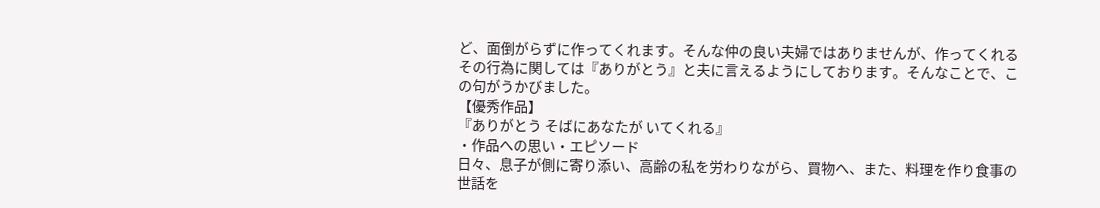ど、面倒がらずに作ってくれます。そんな仲の良い夫婦ではありませんが、作ってくれるその行為に関しては『ありがとう』と夫に言えるようにしております。そんなことで、この句がうかびました。
【優秀作品】
『ありがとう そばにあなたが いてくれる』
・作品への思い・エピソード
日々、息子が側に寄り添い、高齢の私を労わりながら、買物へ、また、料理を作り食事の世話を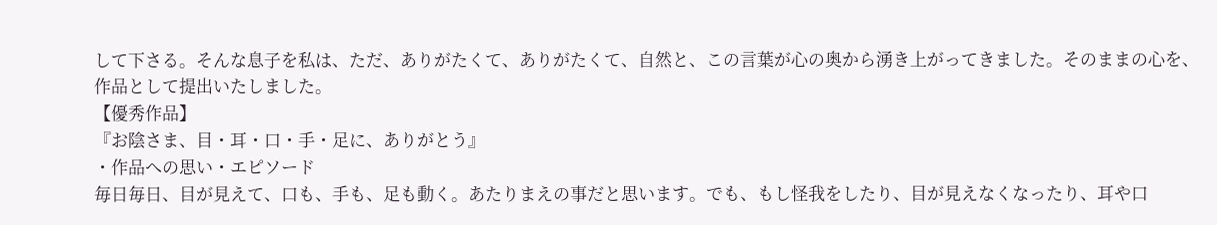して下さる。そんな息子を私は、ただ、ありがたくて、ありがたくて、自然と、この言葉が心の奥から湧き上がってきました。そのままの心を、作品として提出いたしました。
【優秀作品】
『お陰さま、目・耳・口・手・足に、ありがとう』
・作品への思い・エピソード
毎日毎日、目が見えて、口も、手も、足も動く。あたりまえの事だと思います。でも、もし怪我をしたり、目が見えなくなったり、耳や口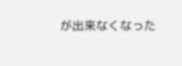が出来なくなった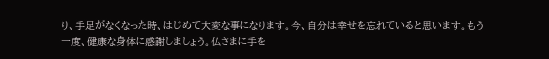り、手足がなくなった時、はじめて大変な事になります。今、自分は幸せを忘れていると思います。もう一度、健康な身体に感謝しましょう。仏さまに手を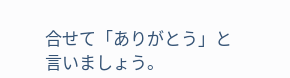合せて「ありがとう」と言いましょう。